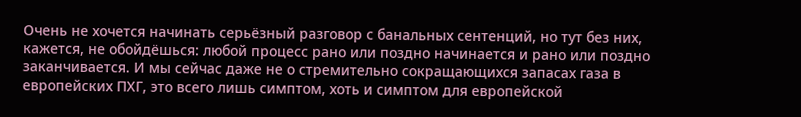Очень не хочется начинать серьёзный разговор с банальных сентенций, но тут без них, кажется, не обойдёшься: любой процесс рано или поздно начинается и рано или поздно заканчивается. И мы сейчас даже не о стремительно сокращающихся запасах газа в европейских ПХГ, это всего лишь симптом, хоть и симптом для европейской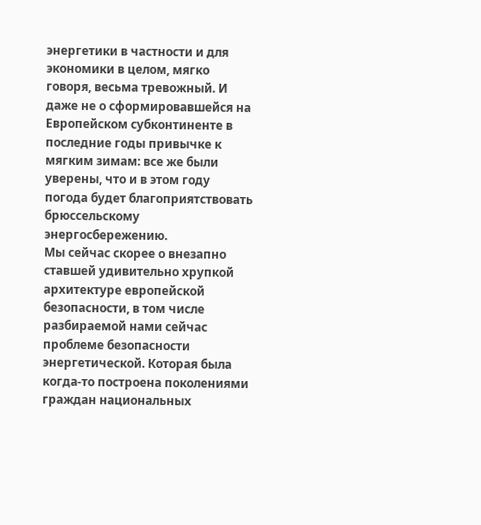энергетики в частности и для экономики в целом, мягко говоря, весьма тревожный. И даже не о сформировавшейся на Европейском субконтиненте в последние годы привычке к мягким зимам: все же были уверены, что и в этом году погода будет благоприятствовать брюссельскому энергосбережению.
Мы сейчас скорее о внезапно ставшей удивительно хрупкой архитектуре европейской безопасности, в том числе разбираемой нами сейчас проблеме безопасности энергетической. Которая была когда-то построена поколениями граждан национальных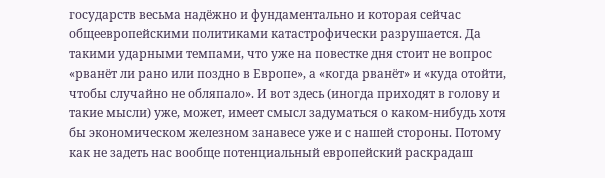государств весьма надёжно и фундаментально и которая сейчас общеевропейскими политиками катастрофически разрушается. Да такими ударными темпами, что уже на повестке дня стоит не вопрос «рванёт ли рано или поздно в Европе», а «когда рванёт» и «куда отойти, чтобы случайно не обляпало». И вот здесь (иногда приходят в голову и такие мысли) уже, может, имеет смысл задуматься о каком-нибудь хотя бы экономическом железном занавесе уже и с нашей стороны. Потому как не задеть нас вообще потенциальный европейский раскрадаш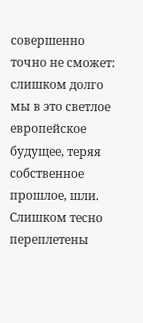совершенно точно не сможет: слишком долго мы в это светлое европейское будущее, теряя собственное прошлое, шли. Слишком тесно переплетены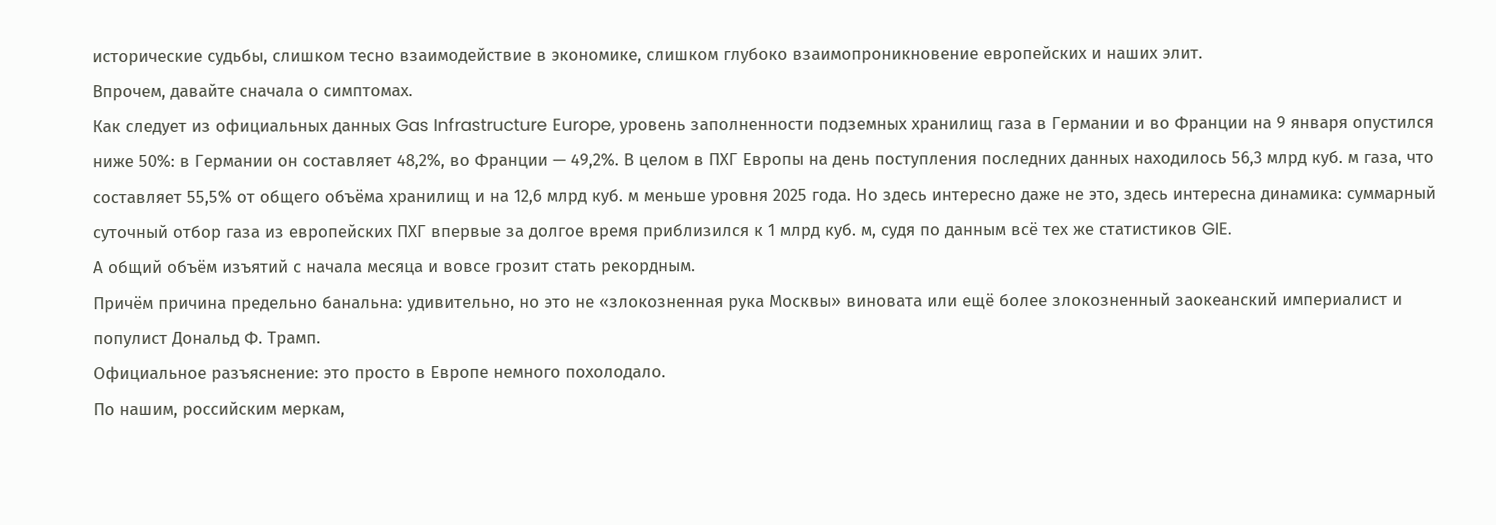исторические судьбы, слишком тесно взаимодействие в экономике, слишком глубоко взаимопроникновение европейских и наших элит.
Впрочем, давайте сначала о симптомах.
Как следует из официальных данных Gas Infrastructure Europe, уровень заполненности подземных хранилищ газа в Германии и во Франции на 9 января опустился ниже 50%: в Германии он составляет 48,2%, во Франции — 49,2%. В целом в ПХГ Европы на день поступления последних данных находилось 56,3 млрд куб. м газа, что составляет 55,5% от общего объёма хранилищ и на 12,6 млрд куб. м меньше уровня 2025 года. Но здесь интересно даже не это, здесь интересна динамика: суммарный суточный отбор газа из европейских ПХГ впервые за долгое время приблизился к 1 млрд куб. м, судя по данным всё тех же статистиков GIE.
А общий объём изъятий с начала месяца и вовсе грозит стать рекордным.
Причём причина предельно банальна: удивительно, но это не «злокозненная рука Москвы» виновата или ещё более злокозненный заокеанский империалист и популист Дональд Ф. Трамп.
Официальное разъяснение: это просто в Европе немного похолодало.
По нашим, российским меркам,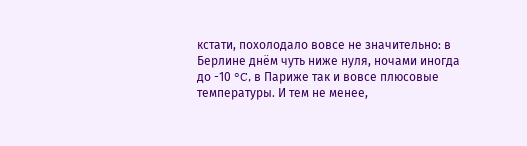кстати, похолодало вовсе не значительно: в Берлине днём чуть ниже нуля, ночами иногда до -10 °C, в Париже так и вовсе плюсовые температуры. И тем не менее,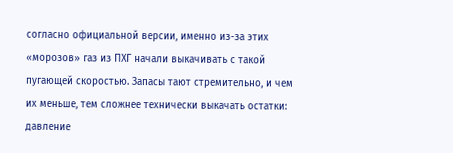согласно официальной версии, именно из-за этих «морозов» газ из ПХГ начали выкачивать с такой пугающей скоростью. Запасы тают стремительно, и чем их меньше, тем сложнее технически выкачать остатки: давление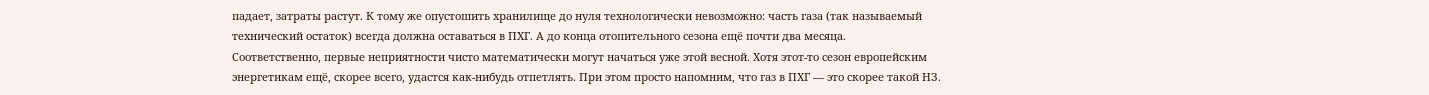падает, затраты растут. К тому же опустошить хранилище до нуля технологически невозможно: часть газа (так называемый технический остаток) всегда должна оставаться в ПХГ. А до конца отопительного сезона ещё почти два месяца.
Соответственно, первые неприятности чисто математически могут начаться уже этой весной. Хотя этот-то сезон европейским энергетикам ещё, скорее всего, удастся как-нибудь отпетлять. При этом просто напомним, что газ в ПХГ — это скорее такой НЗ.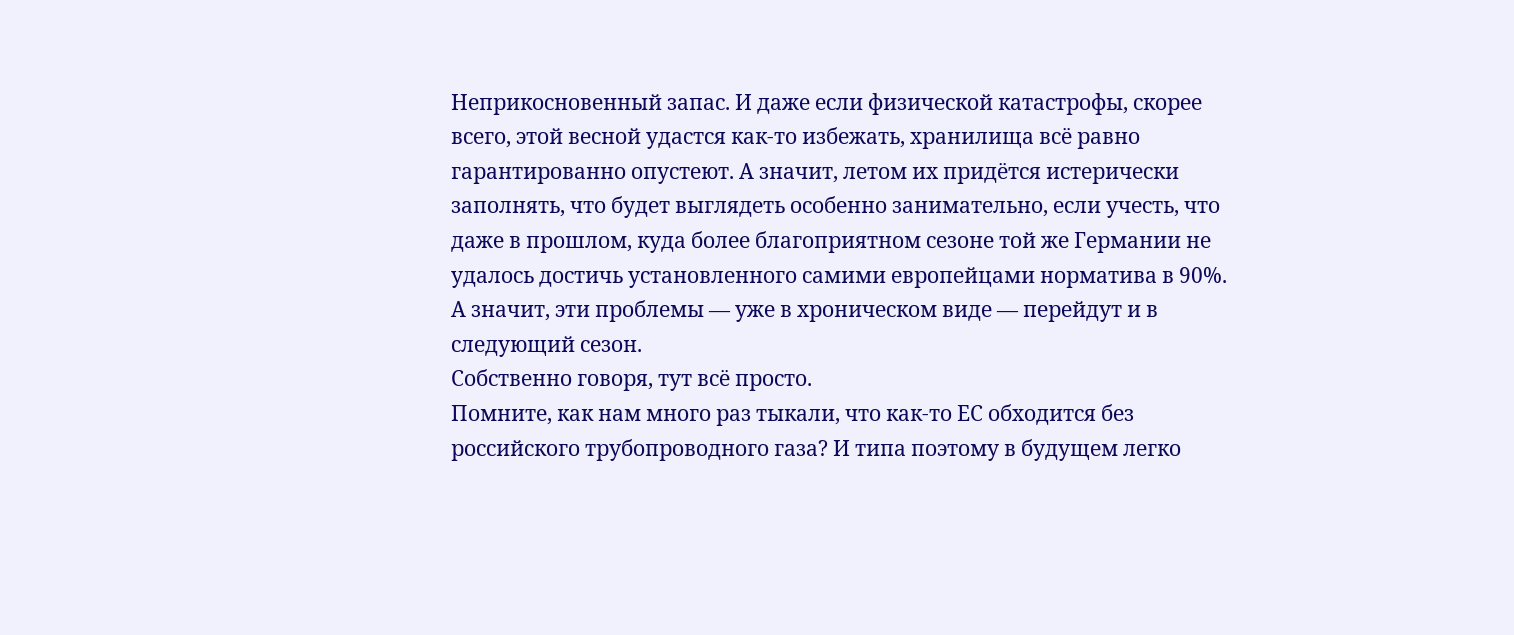Неприкосновенный запас. И даже если физической катастрофы, скорее всего, этой весной удастся как-то избежать, хранилища всё равно гарантированно опустеют. А значит, летом их придётся истерически заполнять, что будет выглядеть особенно занимательно, если учесть, что даже в прошлом, куда более благоприятном сезоне той же Германии не удалось достичь установленного самими европейцами норматива в 90%.
А значит, эти проблемы — уже в хроническом виде — перейдут и в следующий сезон.
Собственно говоря, тут всё просто.
Помните, как нам много раз тыкали, что как-то ЕС обходится без российского трубопроводного газа? И типа поэтому в будущем легко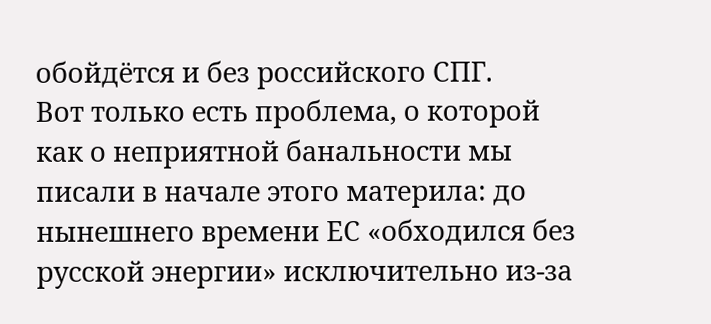обойдётся и без российского СПГ.
Вот только есть проблема, о которой как о неприятной банальности мы писали в начале этого материла: до нынешнего времени ЕС «обходился без русской энергии» исключительно из-за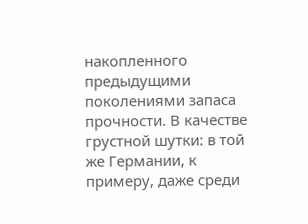накопленного предыдущими поколениями запаса прочности. В качестве грустной шутки: в той же Германии, к примеру, даже среди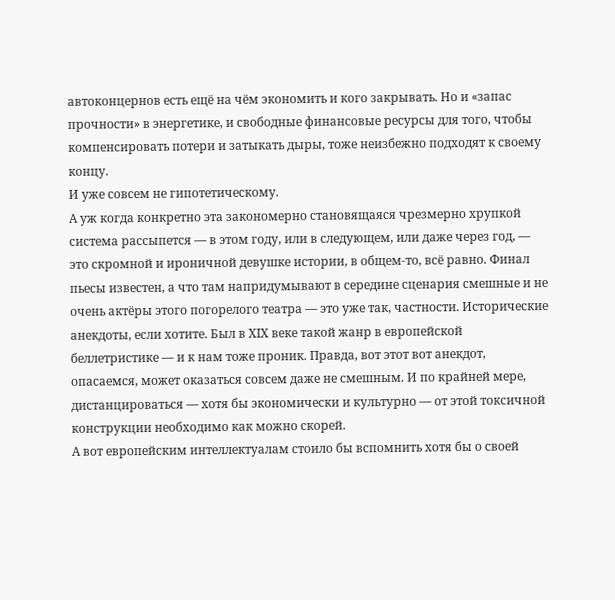автоконцернов есть ещё на чём экономить и кого закрывать. Но и «запас прочности» в энергетике, и свободные финансовые ресурсы для того, чтобы компенсировать потери и затыкать дыры, тоже неизбежно подходят к своему концу.
И уже совсем не гипотетическому.
А уж когда конкретно эта закономерно становящаяся чрезмерно хрупкой система рассыпется — в этом году, или в следующем, или даже через год, — это скромной и ироничной девушке истории, в общем-то, всё равно. Финал пьесы известен, а что там напридумывают в середине сценария смешные и не очень актёры этого погорелого театра — это уже так, частности. Исторические анекдоты, если хотите. Был в ХIХ веке такой жанр в европейской беллетристике — и к нам тоже проник. Правда, вот этот вот анекдот, опасаемся, может оказаться совсем даже не смешным. И по крайней мере, дистанцироваться — хотя бы экономически и культурно — от этой токсичной конструкции необходимо как можно скорей.
А вот европейским интеллектуалам стоило бы вспомнить хотя бы о своей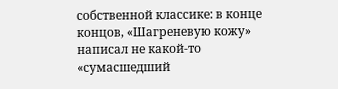собственной классике: в конце концов, «Шагреневую кожу» написал не какой-то «сумасшедший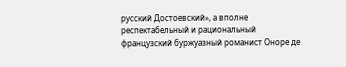русский Достоевский», а вполне респектабельный и рациональный французский буржуазный романист Оноре де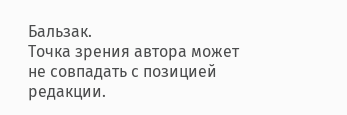Бальзак.
Точка зрения автора может не совпадать с позицией редакции.